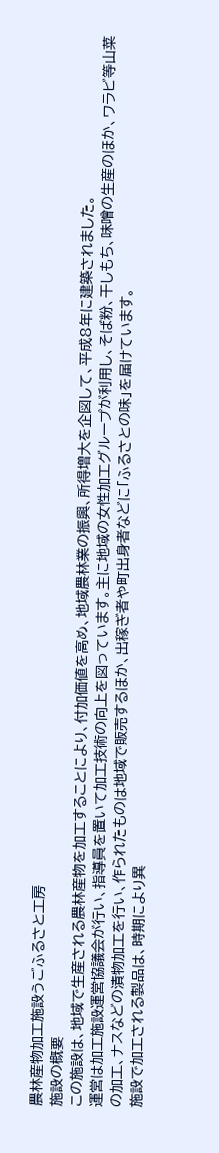農林産物加工施設うごふるさと工房
施設の概要
この施設は、地域で生産される農林産物を加工することにより、付加価値を高め、地域農林業の振興、所得増大を企図して、平成8年に建築されました。
運営は加工施設運営協議会が行い、指導員を置いて加工技術の向上を図っています。主に地域の女性加工グループが利用し、そば粉、干しもち、味噌の生産のほか、ワラビ等山菜の加工、ナスなどの漬物加工を行い、作られたものは地域で販売するほか、出稼ぎ者や町出身者などに「ふるさとの味」を届けています。
施設で加工される製品は、時期により異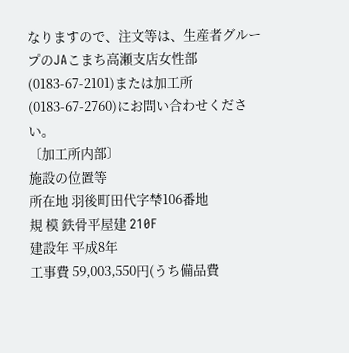なりますので、注文等は、生産者グループのJAこまち高瀬支店女性部(0183-67-2101)または加工所(0183-67-2760)にお問い合わせください。
〔加工所内部〕
施設の位置等
所在地 羽後町田代字梺106番地
規 模 鉄骨平屋建 210F
建設年 平成8年
工事費 59,003,550円(うち備品費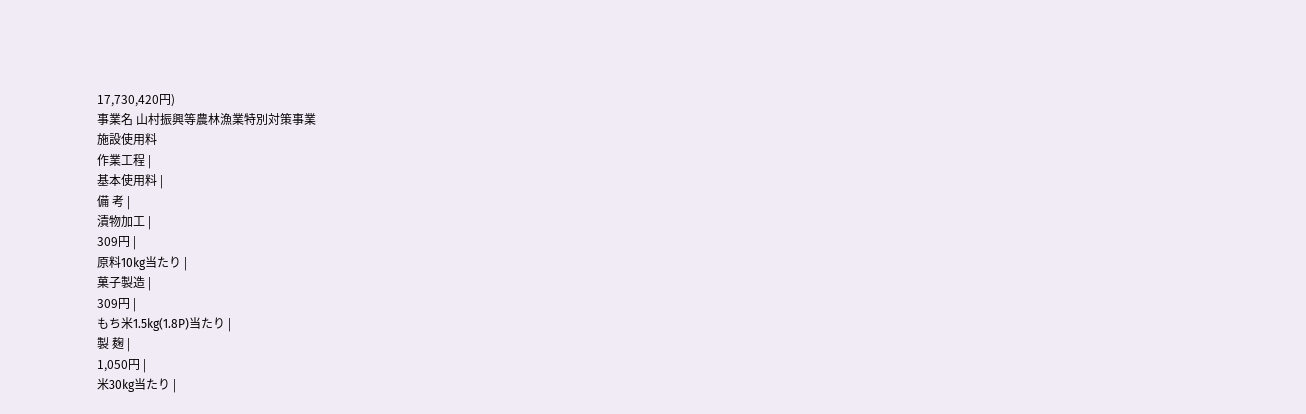17,730,420円)
事業名 山村振興等農林漁業特別対策事業
施設使用料
作業工程 |
基本使用料 |
備 考 |
漬物加工 |
309円 |
原料10kg当たり |
菓子製造 |
309円 |
もち米1.5kg(1.8P)当たり |
製 麹 |
1,050円 |
米30kg当たり |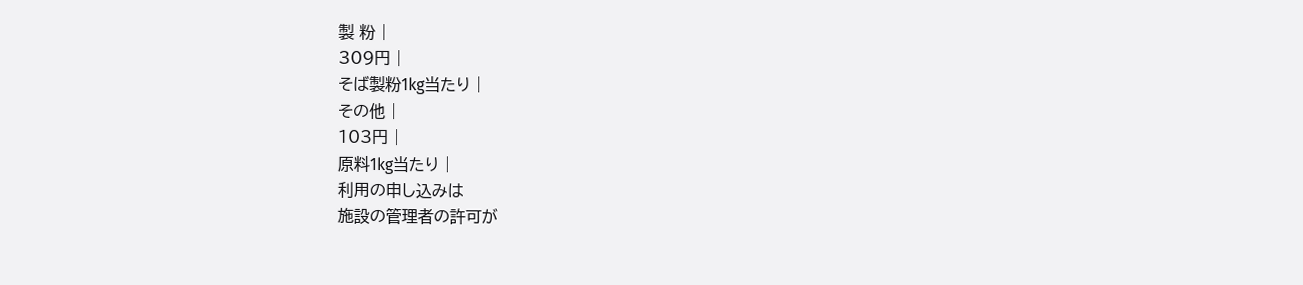製 粉 |
309円 |
そば製粉1kg当たり |
その他 |
103円 |
原料1kg当たり |
利用の申し込みは
施設の管理者の許可が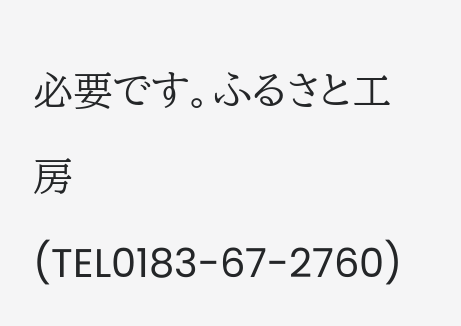必要です。ふるさと工房(TEL0183-67-2760)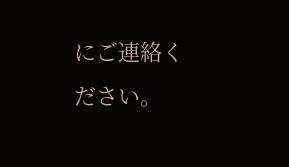にご連絡ください。